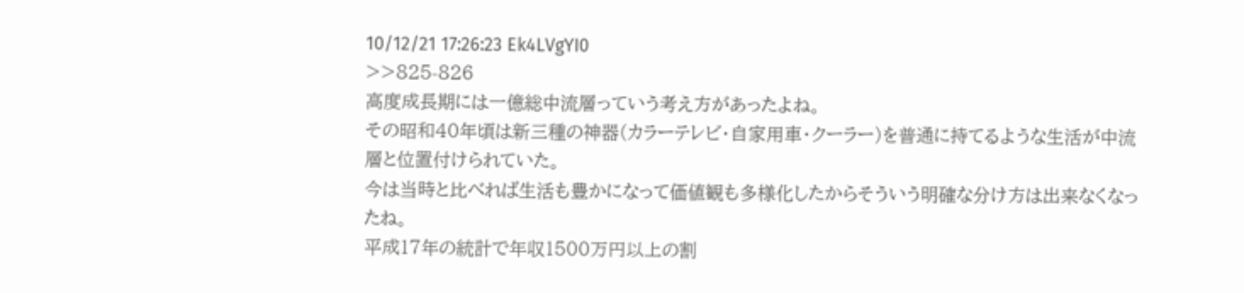10/12/21 17:26:23 Ek4LVgYI0
>>825-826
高度成長期には一億総中流層っていう考え方があったよね。
その昭和40年頃は新三種の神器(カラーテレビ・自家用車・クーラー)を普通に持てるような生活が中流層と位置付けられていた。
今は当時と比べれば生活も豊かになって価値観も多様化したからそういう明確な分け方は出来なくなったね。
平成17年の統計で年収1500万円以上の割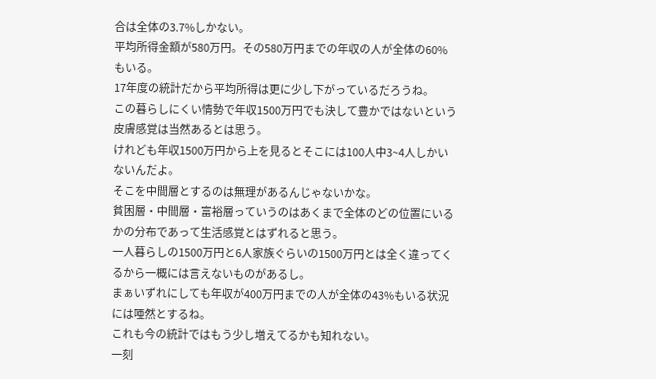合は全体の3.7%しかない。
平均所得金額が580万円。その580万円までの年収の人が全体の60%もいる。
17年度の統計だから平均所得は更に少し下がっているだろうね。
この暮らしにくい情勢で年収1500万円でも決して豊かではないという皮膚感覚は当然あるとは思う。
けれども年収1500万円から上を見るとそこには100人中3~4人しかいないんだよ。
そこを中間層とするのは無理があるんじゃないかな。
貧困層・中間層・富裕層っていうのはあくまで全体のどの位置にいるかの分布であって生活感覚とはずれると思う。
一人暮らしの1500万円と6人家族ぐらいの1500万円とは全く違ってくるから一概には言えないものがあるし。
まぁいずれにしても年収が400万円までの人が全体の43%もいる状況には唖然とするね。
これも今の統計ではもう少し増えてるかも知れない。
一刻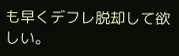も早くデフレ脱却して欲しい。